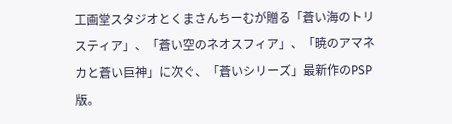工画堂スタジオとくまさんちーむが贈る「蒼い海のトリスティア」、「蒼い空のネオスフィア」、「暁のアマネカと蒼い巨神」に次ぐ、「蒼いシリーズ」最新作のPSP版。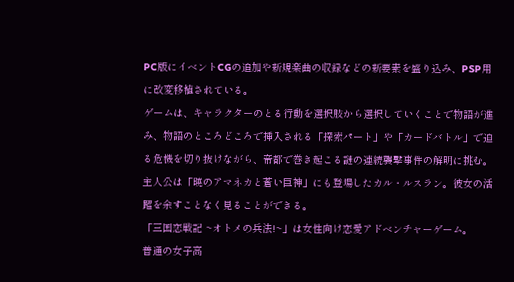PC版にイベントCGの追加や新規楽曲の収録などの新要素を盛り込み、PSP用に改変移植されている。
ゲームは、キャラクターのとる行動を選択肢から選択していくことで物語が進み、物語のところどころで挿入される「探索パート」や「カードバトル」で迫る危機を切り抜けながら、帝都で巻き起こる謎の連続襲撃事件の解明に挑む。
主人公は「暁のアマネカと蒼い巨神」にも登場したカル・ルスラン。彼女の活躍を余すことなく見ることができる。
「三国恋戦記 ~オトメの兵法!~」は女性向け恋愛アドベンチャーゲーム。
普通の女子高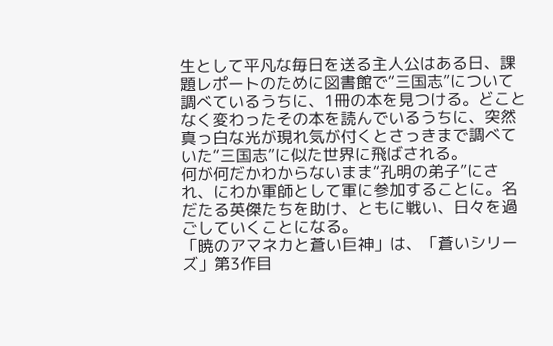生として平凡な毎日を送る主人公はある日、課題レポートのために図書館で“三国志”について調べているうちに、1冊の本を見つける。どことなく変わったその本を読んでいるうちに、突然真っ白な光が現れ気が付くとさっきまで調べていた“三国志”に似た世界に飛ばされる。
何が何だかわからないまま“孔明の弟子”にされ、にわか軍師として軍に参加することに。名だたる英傑たちを助け、ともに戦い、日々を過ごしていくことになる。
「暁のアマネカと蒼い巨神」は、「蒼いシリーズ」第3作目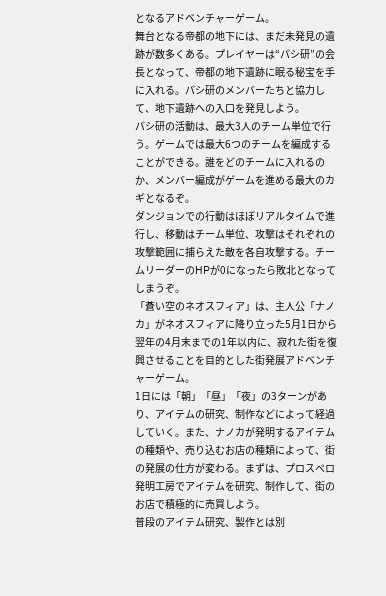となるアドベンチャーゲーム。
舞台となる帝都の地下には、まだ未発見の遺跡が数多くある。プレイヤーは“パシ研”の会長となって、帝都の地下遺跡に眠る秘宝を手に入れる。パシ研のメンバーたちと協力して、地下遺跡への入口を発見しよう。
パシ研の活動は、最大3人のチーム単位で行う。ゲームでは最大6つのチームを編成することができる。誰をどのチームに入れるのか、メンバー編成がゲームを進める最大のカギとなるぞ。
ダンジョンでの行動はほぼリアルタイムで進行し、移動はチーム単位、攻撃はそれぞれの攻撃範囲に捕らえた敵を各自攻撃する。チームリーダーのHPが0になったら敗北となってしまうぞ。
「蒼い空のネオスフィア」は、主人公「ナノカ」がネオスフィアに降り立った5月1日から翌年の4月末までの1年以内に、寂れた街を復興させることを目的とした街発展アドベンチャーゲーム。
1日には「朝」「昼」「夜」の3ターンがあり、アイテムの研究、制作などによって経過していく。また、ナノカが発明するアイテムの種類や、売り込むお店の種類によって、街の発展の仕方が変わる。まずは、プロスペロ発明工房でアイテムを研究、制作して、街のお店で積極的に売買しよう。
普段のアイテム研究、製作とは別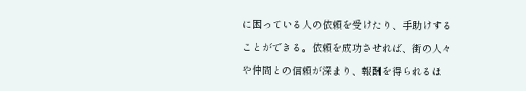に困っている人の依頼を受けたり、手助けすることができる。依頼を成功させれば、街の人々や仲間との信頼が深まり、報酬を得られるほ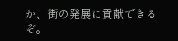か、街の発展に貢献できるぞ。